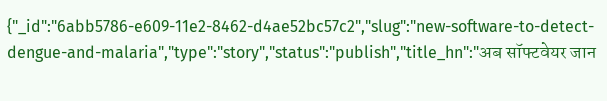{"_id":"6abb5786-e609-11e2-8462-d4ae52bc57c2","slug":"new-software-to-detect-dengue-and-malaria","type":"story","status":"publish","title_hn":"अब सॉफ्टवेयर जान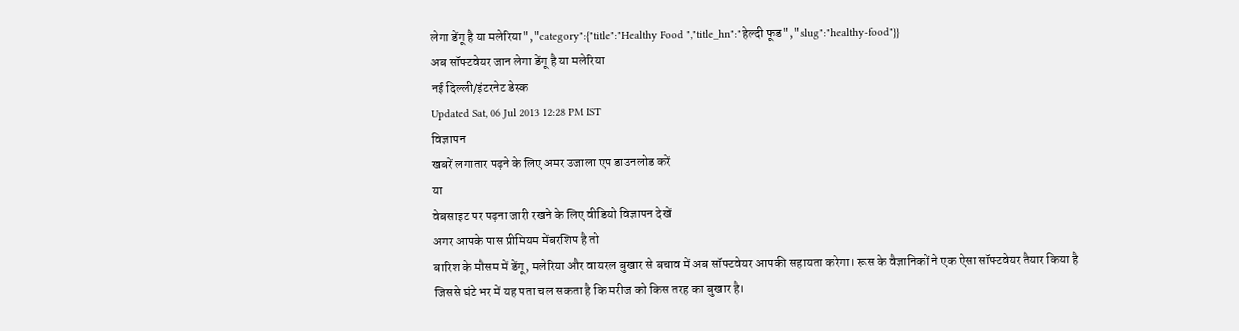लेगा डेंगू है या मलेरिया","category":{"title":"Healthy Food ","title_hn":"हेल्दी फूड","slug":"healthy-food"}}
अब सॉफ्टवेयर जान लेगा डेंगू है या मलेरिया
नई दिल्ली/इंटरनेट डेस्क
Updated Sat, 06 Jul 2013 12:28 PM IST
विज्ञापन
खबरें लगातार पढ़ने के लिए अमर उजाला एप डाउनलोड करें
या
वेबसाइट पर पढ़ना जारी रखने के लिए वीडियो विज्ञापन देखें
अगर आपके पास प्रीमियम मेंबरशिप है तो
बारिश के मौसम में डेंगू, मलेरिया और वायरल बुखार से बचाव में अब सॉफ्टवेयर आपकी सहायता करेगा। रूस के वैज्ञानिकों ने एक ऐसा सॉफ्टवेयर तैयार किया है जिससे घंटे भर में यह पता चल सकता है कि मरीज को किस तरह का बुखार है।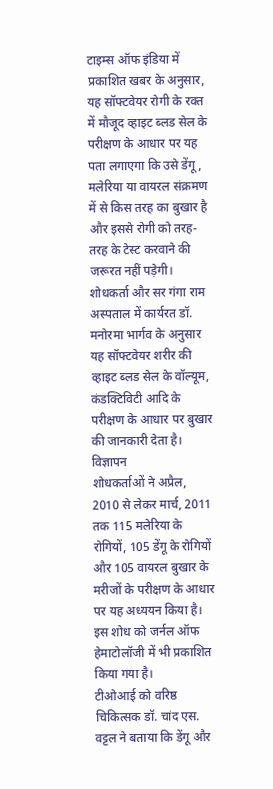टाइम्स ऑफ इंडिया में प्रकाशित खबर के अनुसार, यह सॉफ्टवेयर रोगी के रक्त में मौजूद व्हाइट ब्लड सेल के परीक्षण के आधार पर यह पता लगाएगा कि उसे डेंगू, मलेरिया या वायरल संक्रमण में से किस तरह का बुखार है और इससे रोगी को तरह-तरह के टेस्ट करवाने की जरूरत नहीं पड़ेगी।
शोधकर्ता और सर गंगा राम अस्पताल में कार्यरत डॉ. मनोरमा भार्गव के अनुसार यह सॉफ्टवेयर शरीर की व्हाइट ब्लड सेल के वॉल्यूम, कंडक्टिविटी आदि के परीक्षण के आधार पर बुखार की जानकारी देता है।
विज्ञापन
शोधकर्ताओं ने अप्रैल, 2010 से लेकर मार्च, 2011 तक 115 मलेरिया के रोगियों, 105 डेंगू के रोगियों और 105 वायरल बुखार के मरीजों के परीक्षण के आधार पर यह अध्ययन किया है। इस शोध को जर्नल ऑफ हेमाटोलॉजी में भी प्रकाशित किया गया है।
टीओआई को वरिष्ठ चिकित्सक डॉ. चांद एस. वट्टल ने बताया कि डेंगू और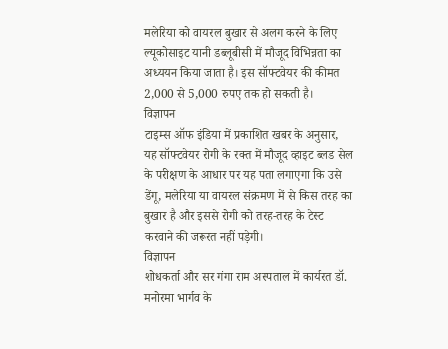मलेरिया को वायरल बुखार से अलग करने के लिए ल्यूकोसाइट यानी डब्लूबीसी में मौजूद विभिन्नता का अध्ययन किया जाता है। इस सॉफ्टवेयर की कीमत 2,000 से 5,000 रुपए तक हो सकती है।
विज्ञापन
टाइम्स ऑफ इंडिया में प्रकाशित खबर के अनुसार, यह सॉफ्टवेयर रोगी के रक्त में मौजूद व्हाइट ब्लड सेल के परीक्षण के आधार पर यह पता लगाएगा कि उसे डेंगू, मलेरिया या वायरल संक्रमण में से किस तरह का बुखार है और इससे रोगी को तरह-तरह के टेस्ट करवाने की जरूरत नहीं पड़ेगी।
विज्ञापन
शोधकर्ता और सर गंगा राम अस्पताल में कार्यरत डॉ. मनोरमा भार्गव के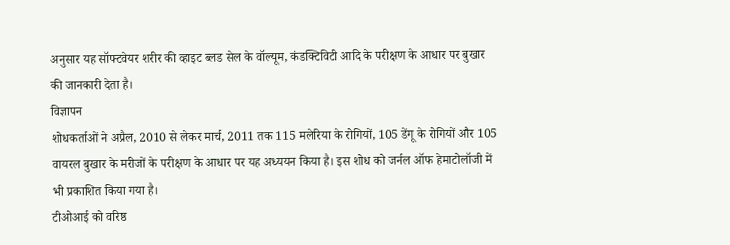अनुसार यह सॉफ्टवेयर शरीर की व्हाइट ब्लड सेल के वॉल्यूम, कंडक्टिविटी आदि के परीक्षण के आधार पर बुखार की जानकारी देता है।
विज्ञापन
शोधकर्ताओं ने अप्रैल, 2010 से लेकर मार्च, 2011 तक 115 मलेरिया के रोगियों, 105 डेंगू के रोगियों और 105 वायरल बुखार के मरीजों के परीक्षण के आधार पर यह अध्ययन किया है। इस शोध को जर्नल ऑफ हेमाटोलॉजी में भी प्रकाशित किया गया है।
टीओआई को वरिष्ठ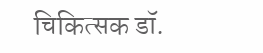चिकित्सक डॉ.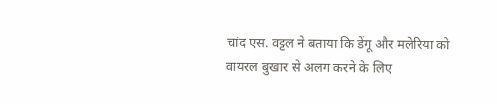चांद एस. वट्टल ने बताया कि डेंगू और मलेरिया को वायरल बुखार से अलग करने के लिए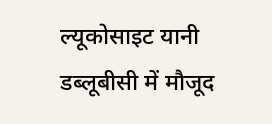ल्यूकोसाइट यानी डब्लूबीसी में मौजूद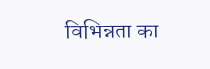विभिन्नता का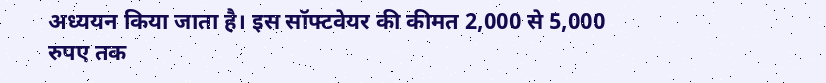अध्ययन किया जाता है। इस सॉफ्टवेयर की कीमत 2,000 से 5,000 रुपए तक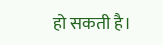हो सकती है।